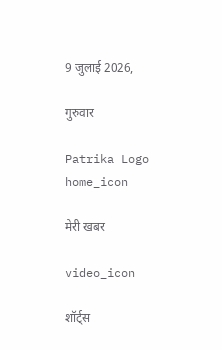9 जुलाई 2026,

गुरुवार

Patrika Logo
home_icon

मेरी खबर

video_icon

शॉर्ट्स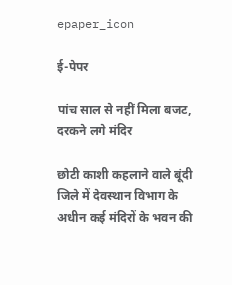epaper_icon

ई-पेपर

पांच साल से नहीं मिला बजट, दरकने लगे मंदिर

छोटी काशी कहलाने वाले बूंदी जिले में देवस्थान विभाग के अधीन कई मंदिरों के भवन की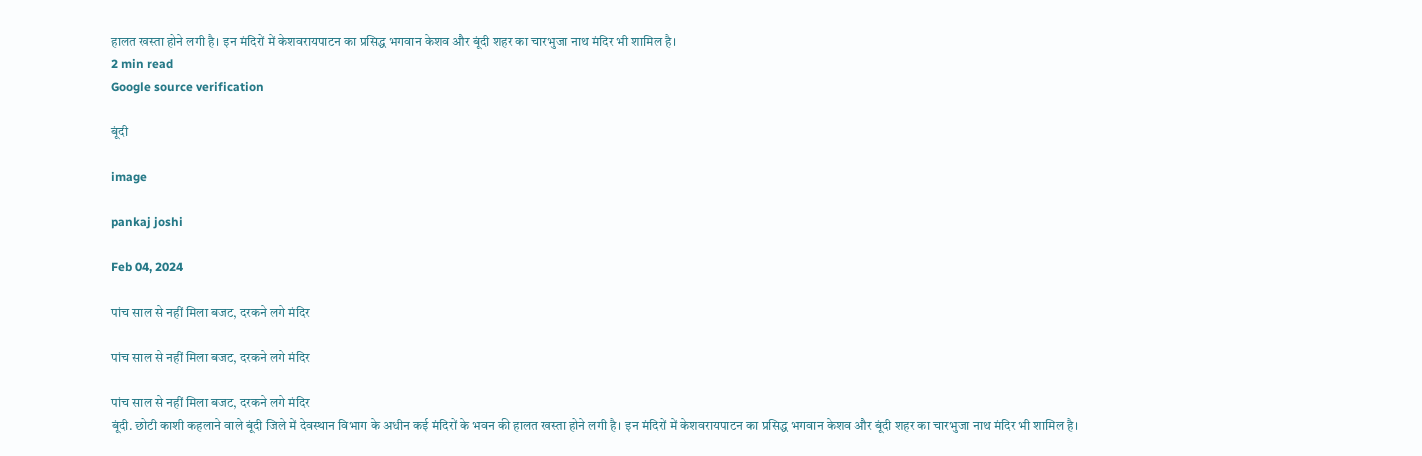हालत खस्ता होने लगी है। इन मंदिरों में केशवरायपाटन का प्रसिद्ध भगवान केशव और बूंदी शहर का चारभुजा नाथ मंदिर भी शामिल है।
2 min read
Google source verification

बूंदी

image

pankaj joshi

Feb 04, 2024

पांच साल से नहीं मिला बजट, दरकने लगे मंदिर

पांच साल से नहीं मिला बजट, दरकने लगे मंदिर

पांच साल से नहीं मिला बजट, दरकने लगे मंदिर
बूंदी. छोटी काशी कहलाने वाले बूंदी जिले में देवस्थान विभाग के अधीन कई मंदिरों के भवन की हालत खस्ता होने लगी है। इन मंदिरों में केशवरायपाटन का प्रसिद्ध भगवान केशव और बूंदी शहर का चारभुजा नाथ मंदिर भी शामिल है।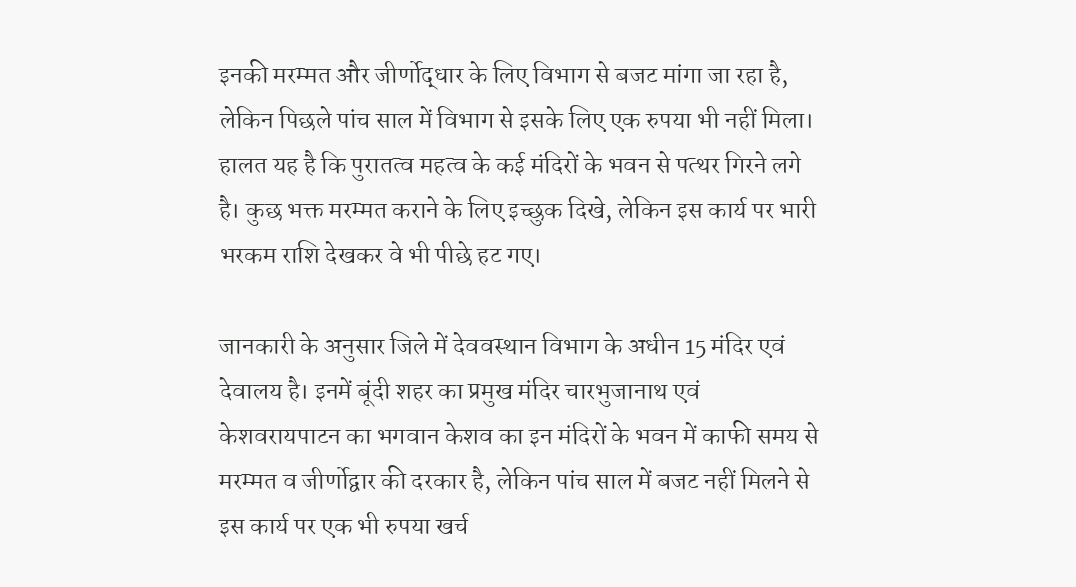इनकी मरम्मत और जीर्णोद्धार के लिए विभाग से बजट मांगा जा रहा है, लेकिन पिछले पांच साल में विभाग से इसके लिए एक रुपया भी नहीं मिला। हालत यह है कि पुरातत्व महत्व के कई मंदिरों के भवन से पत्थर गिरने लगे है। कुछ भक्त मरम्मत कराने के लिए इच्छुक दिखे, लेकिन इस कार्य पर भारी भरकम राशि देखकर वे भी पीछे हट गए।

जानकारी के अनुसार जिले में देववस्थान विभाग के अधीन 15 मंदिर एवं देवालय है। इनमें बूंदी शहर का प्रमुख मंदिर चारभुजानाथ एवं केशवरायपाटन का भगवान केशव का इन मंदिरों के भवन में काफी समय से मरम्मत व जीर्णोद्वार की दरकार है, लेकिन पांच साल में बजट नहीं मिलने से इस कार्य पर एक भी रुपया खर्च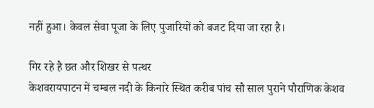नहीं हुआ। केवल सेवा पूजा के लिए पुजारियों को बजट दिया जा रहा है।

गिर रहे है छत और शिखर से पत्थर
केशवरायपाटन में चम्बल नदी के किनारे स्थित करीब पांच सौ साल पुराने पौराणिक केशव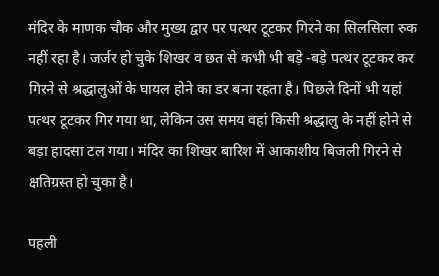मंदिर के माणक चौक और मुख्य द्वार पर पत्थर टूटकर गिरने का सिलसिला रुक नहीं रहा है। जर्जर हो चुके शिखर व छत से कभी भी बड़े -बड़े पत्थर टूटकर कर गिरने से श्रद्धालुओं के घायल होने का डर बना रहता है। पिछले दिनों भी यहां पत्थर टूटकर गिर गया था, लेकिन उस समय वहां किसी श्रद्धालु के नहीं होने से बड़ा हादसा टल गया। मंदिर का शिखर बारिश में आकाशीय बिजली गिरने से क्षतिग्रस्त हो चुका है।

पहली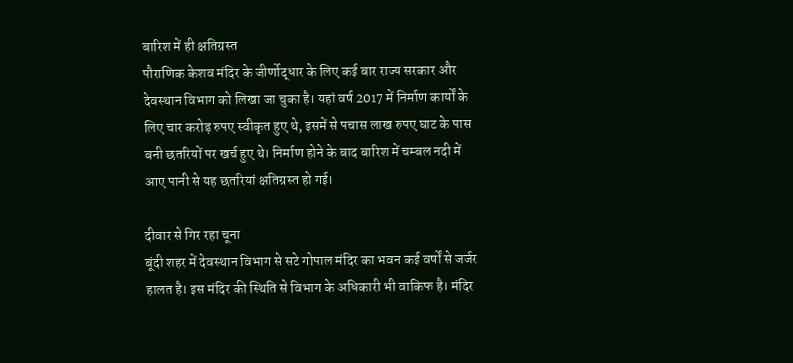बारिश में ही क्षतिग्रस्त
पौराणिक केशव मंदिर के जीर्णोद्धार के लिए कई बार राज्य सरकार और देवस्थान विभाग को लिखा जा चुका है। यहां वर्ष 2017 में निर्माण कार्यों के लिए चार करोड़ रुपए स्वीकृत हुए थे, इसमें से पचास लाख रुपए घाट के पास बनी छतरियों पर खर्च हुए थे। निर्माण होने के बाद बारिश में चम्बल नदी में आए पानी से यह छतरियां क्षतिग्रस्त हो गई।

दीवार से गिर रहा चूना
बूंदी शहर में देवस्थान विभाग से सटे गोपाल मंदिर का भवन कई वर्षों से जर्जर हालत है। इस मंदिर की स्थिति से विभाग के अधिकारी भी वाकिफ है। मंदिर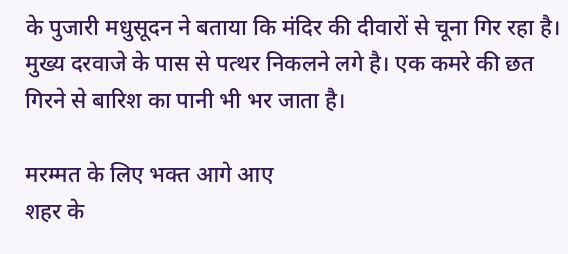के पुजारी मधुसूदन ने बताया कि मंदिर की दीवारों से चूना गिर रहा है। मुख्य दरवाजे के पास से पत्थर निकलने लगे है। एक कमरे की छत गिरने से बारिश का पानी भी भर जाता है।

मरम्मत के लिए भक्त आगे आए
शहर के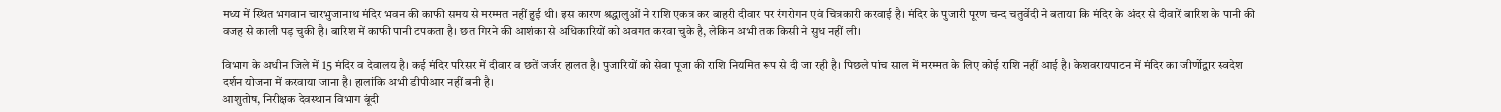मध्य में स्थित भगवान चारभुजानाथ मंदिर भवन की काफी समय से मरम्मत नहीं हुई थी। इस कारण श्रद्धालुओं ने राशि एकत्र कर बाहरी दीवार पर रंगरोगन एवं चित्रकारी करवाई है। मंदिर के पुजारी पूरण चन्द चतुर्वेदी ने बताया कि मंदिर के अंदर से दीवारें बारिश के पानी की वजह से काली पड़ चुकी है। बारिश में काफी पानी टपकता है। छत गिरने की आशंका से अधिकारियों को अवगत करवा चुके है, लेकिन अभी तक किसी ने सुध नहीं ली।

विभाग के अधीन जिले में 15 मंदिर व देवालय है। कई मंदिर परिसर में दीवार व छतें जर्जर हालत है। पुजारियों को सेवा पूजा की राशि नियमित रूप से दी जा रही है। पिछले पांच साल में मरम्मत के लिए कोई राशि नहीं आई है। केशवरायपाटन में मंदिर का जीर्णोद्वार स्वदेश दर्शन योजना में करवाया जाना है। हालांकि अभी डीपीआर नहीं बनी है।
आशुतोष, निरीक्षक देवस्थान विभाग बूंदी